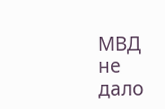МВД не дало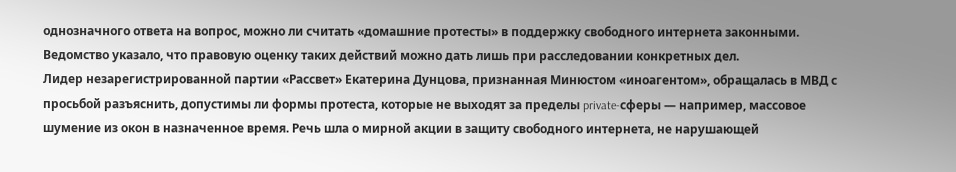однозначного ответа на вопрос, можно ли считать «домашние протесты» в поддержку свободного интернета законными. Ведомство указало, что правовую оценку таких действий можно дать лишь при расследовании конкретных дел.
Лидер незарегистрированной партии «Рассвет» Екатерина Дунцова, признанная Минюстом «иноагентом», обращалась в МВД с просьбой разъяснить, допустимы ли формы протеста, которые не выходят за пределы private‑сферы — например, массовое шумение из окон в назначенное время. Речь шла о мирной акции в защиту свободного интернета, не нарушающей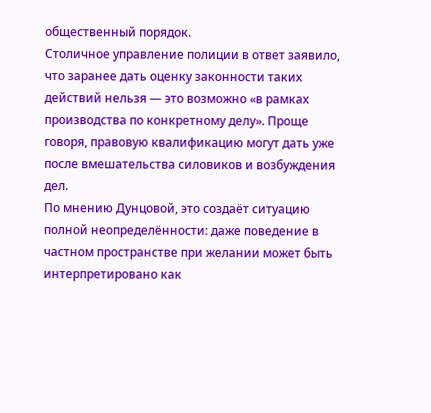общественный порядок.
Столичное управление полиции в ответ заявило, что заранее дать оценку законности таких действий нельзя — это возможно «в рамках производства по конкретному делу». Проще говоря, правовую квалификацию могут дать уже после вмешательства силовиков и возбуждения дел.
По мнению Дунцовой, это создаёт ситуацию полной неопределённости: даже поведение в частном пространстве при желании может быть интерпретировано как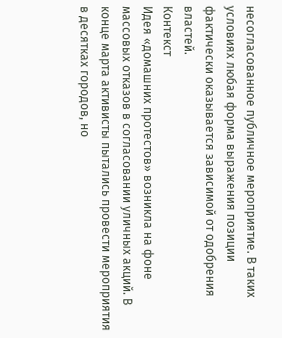несогласованное публичное мероприятие. В таких условиях любая форма выражения позиции фактически оказывается зависимой от одобрения властей.
Контекст
Идея «домашних протестов» возникла на фоне массовых отказов в согласовании уличных акций. В конце марта активисты пытались провести мероприятия в десятках городов, но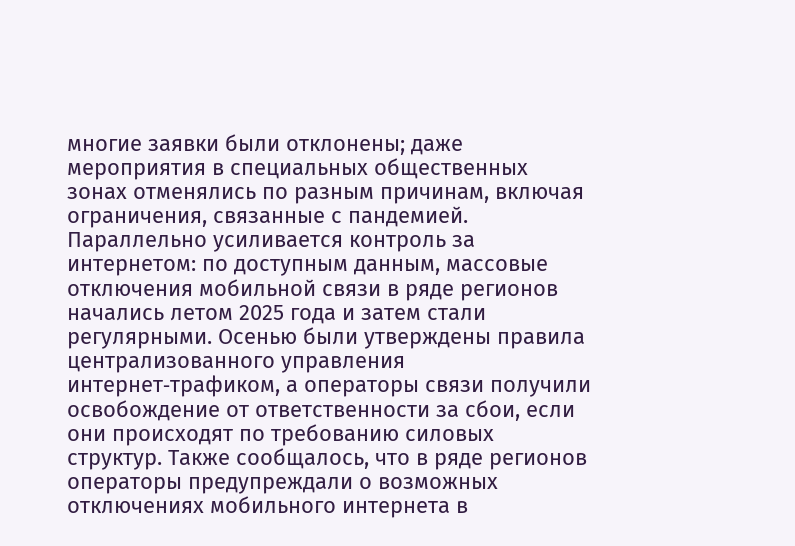многие заявки были отклонены; даже мероприятия в специальных общественных зонах отменялись по разным причинам, включая ограничения, связанные с пандемией.
Параллельно усиливается контроль за интернетом: по доступным данным, массовые отключения мобильной связи в ряде регионов начались летом 2025 года и затем стали регулярными. Осенью были утверждены правила централизованного управления интернет‑трафиком, а операторы связи получили освобождение от ответственности за сбои, если они происходят по требованию силовых структур. Также сообщалось, что в ряде регионов операторы предупреждали о возможных отключениях мобильного интернета в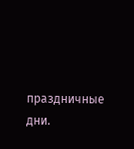праздничные дни.